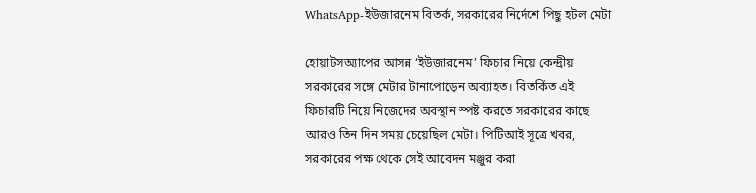WhatsApp-ইউজারনেম বিতর্ক, সরকারের নির্দেশে পিছু হটল মেটা

হোয়াটসঅ্যাপের আসন্ন ‘ইউজারনেম’ ফিচার নিয়ে কেন্দ্রীয় সরকারের সঙ্গে মেটার টানাপোড়েন অব্যাহত। বিতর্কিত এই ফিচারটি নিয়ে নিজেদের অবস্থান স্পষ্ট করতে সরকারের কাছে আরও তিন দিন সময় চেয়েছিল মেটা। পিটিআই সূত্রে খবর, সরকারের পক্ষ থেকে সেই আবেদন মঞ্জুর করা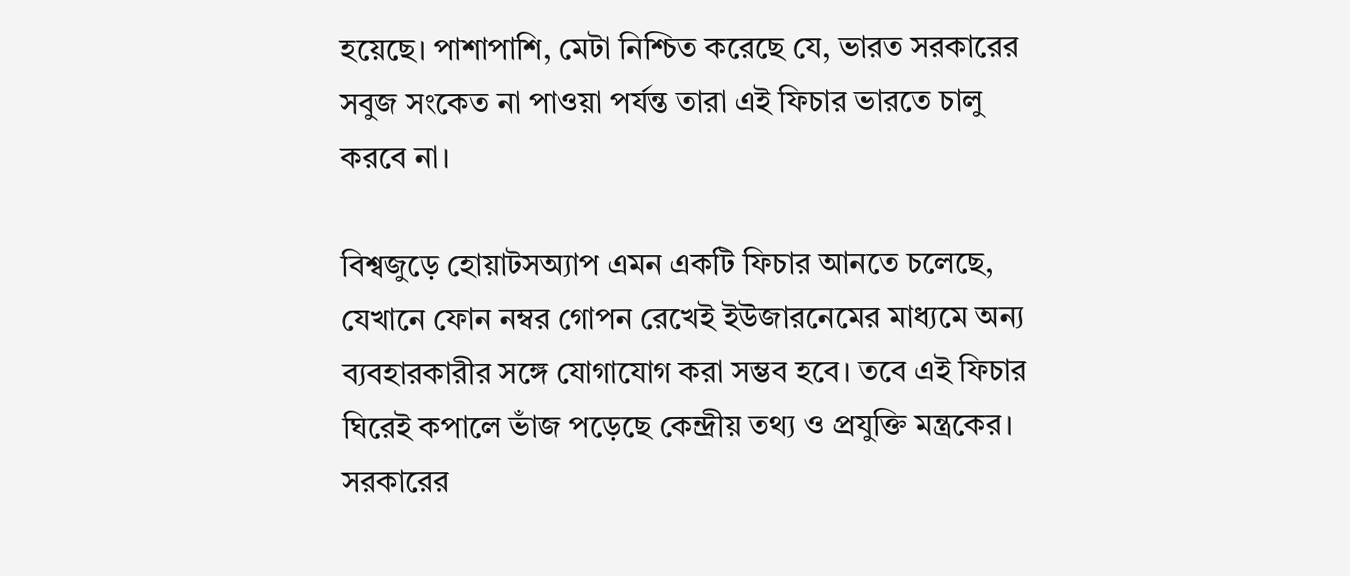হয়েছে। পাশাপাশি, মেটা নিশ্চিত করেছে যে, ভারত সরকারের সবুজ সংকেত না পাওয়া পর্যন্ত তারা এই ফিচার ভারতে চালু করবে না।

বিশ্বজুড়ে হোয়াটসঅ্যাপ এমন একটি ফিচার আনতে চলেছে, যেখানে ফোন নম্বর গোপন রেখেই ইউজারনেমের মাধ্যমে অন্য ব্যবহারকারীর সঙ্গে যোগাযোগ করা সম্ভব হবে। তবে এই ফিচার ঘিরেই কপালে ভাঁজ পড়েছে কেন্দ্রীয় তথ্য ও প্রযুক্তি মন্ত্রকের। সরকারের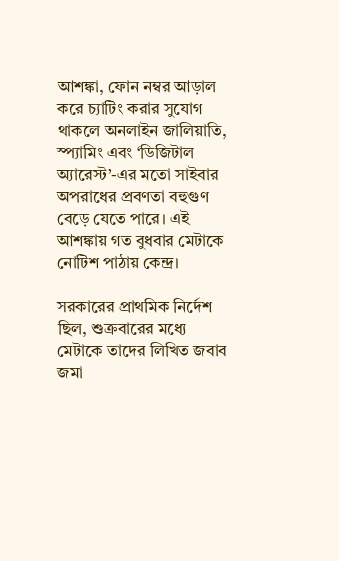আশঙ্কা, ফোন নম্বর আড়াল করে চ্যাটিং করার সুযোগ থাকলে অনলাইন জালিয়াতি, স্প্যামিং এবং ‘ডিজিটাল অ্যারেস্ট’-এর মতো সাইবার অপরাধের প্রবণতা বহুগুণ বেড়ে যেতে পারে। এই আশঙ্কায় গত বুধবার মেটাকে নোটিশ পাঠায় কেন্দ্র।

সরকারের প্রাথমিক নির্দেশ ছিল, শুক্রবারের মধ্যে মেটাকে তাদের লিখিত জবাব জমা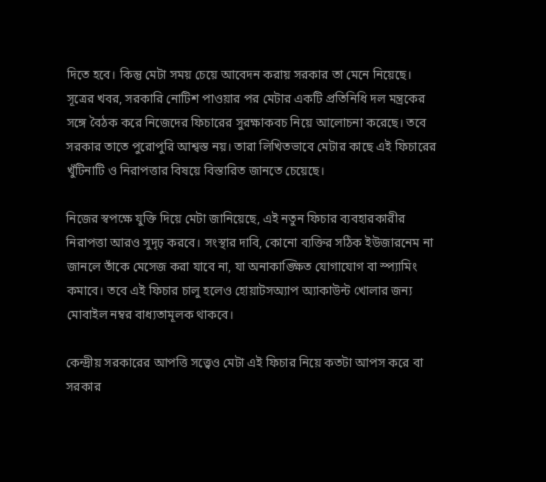দিতে হবে। কিন্তু মেটা সময় চেয়ে আবেদন করায় সরকার তা মেনে নিয়েছে। সূত্রের খবর, সরকারি নোটিশ পাওয়ার পর মেটার একটি প্রতিনিধি দল মন্ত্রকের সঙ্গে বৈঠক করে নিজেদের ফিচারের সুরক্ষাকবচ নিয়ে আলোচনা করেছে। তবে সরকার তাতে পুরোপুরি আশ্বস্ত নয়। তারা লিখিতভাবে মেটার কাছে এই ফিচারের খুঁটিনাটি ও নিরাপত্তার বিষয়ে বিস্তারিত জানতে চেয়েছে।

নিজের স্বপক্ষে যুক্তি দিয়ে মেটা জানিয়েছে, এই নতুন ফিচার ব্যবহারকারীর নিরাপত্তা আরও সুদৃঢ় করবে। সংস্থার দাবি, কোনো ব্যক্তির সঠিক ইউজারনেম না জানলে তাঁকে মেসেজ করা যাবে না, যা অনাকাঙ্ক্ষিত যোগাযোগ বা স্প্যামিং কমাবে। তবে এই ফিচার চালু হলেও হোয়াটসঅ্যাপ অ্যাকাউন্ট খোলার জন্য মোবাইল নম্বর বাধ্যতামূলক থাকবে।

কেন্দ্রীয় সরকারের আপত্তি সত্ত্বেও মেটা এই ফিচার নিয়ে কতটা আপস করে বা সরকার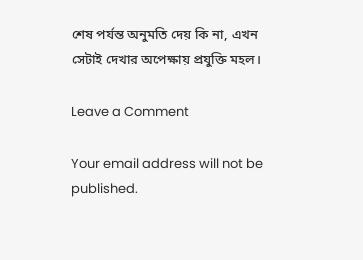শেষ পর্যন্ত অনুমতি দেয় কি না, এখন সেটাই দেখার অপেক্ষায় প্রযুক্তি মহল।

Leave a Comment

Your email address will not be published.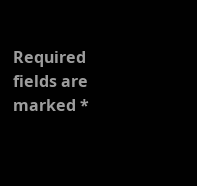Required fields are marked *